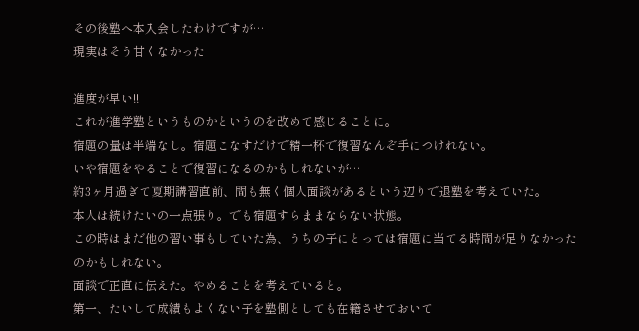その後塾へ本入会したわけですが…
現実はそう甘くなかった

進度が早い!!
これが進学塾というものかというのを改めて感じることに。
宿題の量は半端なし。宿題こなすだけで精一杯で復習なんぞ手につけれない。
いや宿題をやることで復習になるのかもしれないが…
約3ヶ月過ぎて夏期講習直前、間も無く個人面談があるという辺りで退塾を考えていた。
本人は続けたいの一点張り。でも宿題すらままならない状態。
この時はまだ他の習い事もしていた為、うちの子にとっては宿題に当てる時間が足りなかったのかもしれない。
面談で正直に伝えた。やめることを考えていると。
第一、たいして成績もよくない子を塾側としても在籍させておいて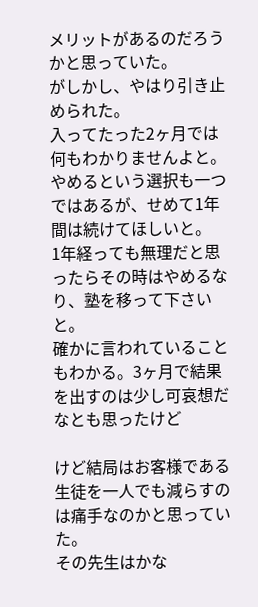メリットがあるのだろうかと思っていた。
がしかし、やはり引き止められた。
入ってたった2ヶ月では何もわかりませんよと。やめるという選択も一つではあるが、せめて1年間は続けてほしいと。
1年経っても無理だと思ったらその時はやめるなり、塾を移って下さいと。
確かに言われていることもわかる。3ヶ月で結果を出すのは少し可哀想だなとも思ったけど

けど結局はお客様である生徒を一人でも減らすのは痛手なのかと思っていた。
その先生はかな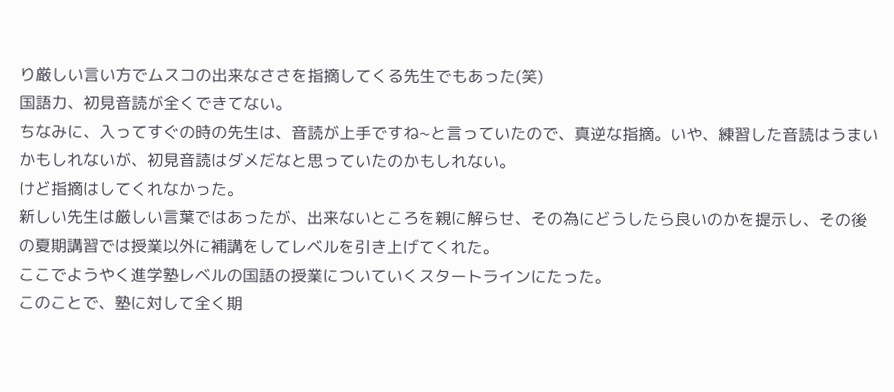り厳しい言い方でムスコの出来なささを指摘してくる先生でもあった(笑)
国語力、初見音読が全くできてない。
ちなみに、入ってすぐの時の先生は、音読が上手ですね~と言っていたので、真逆な指摘。いや、練習した音読はうまいかもしれないが、初見音読はダメだなと思っていたのかもしれない。
けど指摘はしてくれなかった。
新しい先生は厳しい言葉ではあったが、出来ないところを親に解らせ、その為にどうしたら良いのかを提示し、その後の夏期講習では授業以外に補講をしてレベルを引き上げてくれた。
ここでようやく進学塾レベルの国語の授業についていくスタートラインにたった。
このことで、塾に対して全く期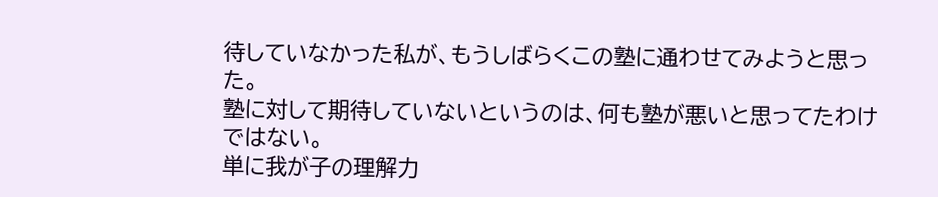待していなかった私が、もうしばらくこの塾に通わせてみようと思った。
塾に対して期待していないというのは、何も塾が悪いと思ってたわけではない。
単に我が子の理解力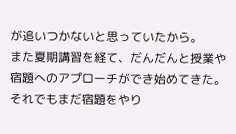が追いつかないと思っていたから。
また夏期講習を経て、だんだんと授業や宿題へのアプローチができ始めてきた。
それでもまだ宿題をやり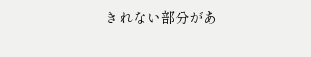きれない部分があ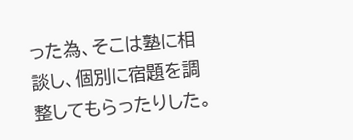った為、そこは塾に相談し、個別に宿題を調整してもらったりした。